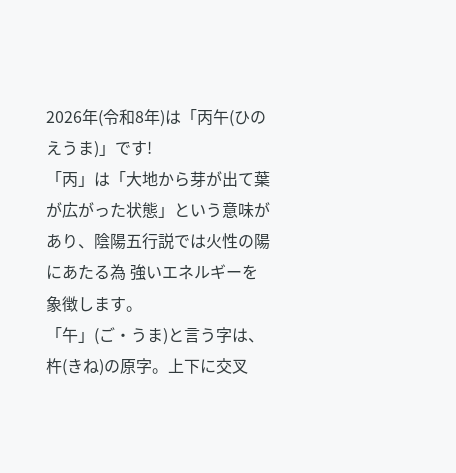2026年(令和8年)は「丙午(ひのえうま)」です!
「丙」は「大地から芽が出て葉が広がった状態」という意味があり、陰陽五行説では火性の陽にあたる為 強いエネルギーを象徴します。
「午」(ご・うま)と言う字は、杵(きね)の原字。上下に交叉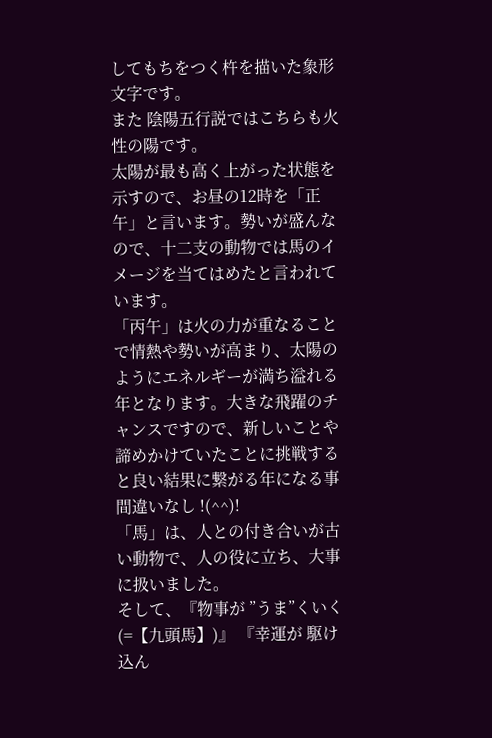してもちをつく杵を描いた象形文字です。
また 陰陽五行説ではこちらも火性の陽です。
太陽が最も高く上がった状態を示すので、お昼の12時を「正午」と言います。勢いが盛んなので、十二支の動物では馬のイメージを当てはめたと言われています。
「丙午」は火の力が重なることで情熱や勢いが高まり、太陽のようにエネルギーが満ち溢れる年となります。大きな飛躍のチャンスですので、新しいことや諦めかけていたことに挑戦すると良い結果に繋がる年になる事間違いなし !(^^)!
「馬」は、人との付き合いが古い動物で、人の役に立ち、大事に扱いました。
そして、『物事が ”うま”くいく (=【九頭馬】)』 『幸運が 駆け込ん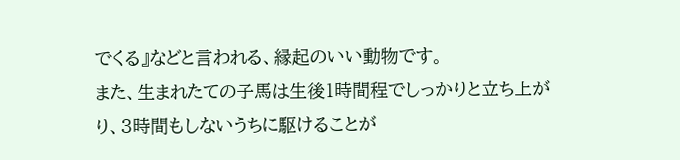でくる』などと言われる、縁起のいい動物です。
また、生まれたての子馬は生後1時間程でしっかりと立ち上がり、3時間もしないうちに駆けることが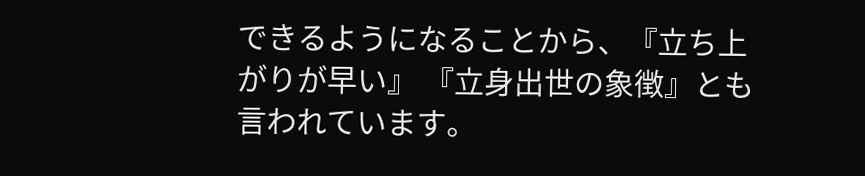できるようになることから、『立ち上がりが早い』 『立身出世の象徴』とも言われています。